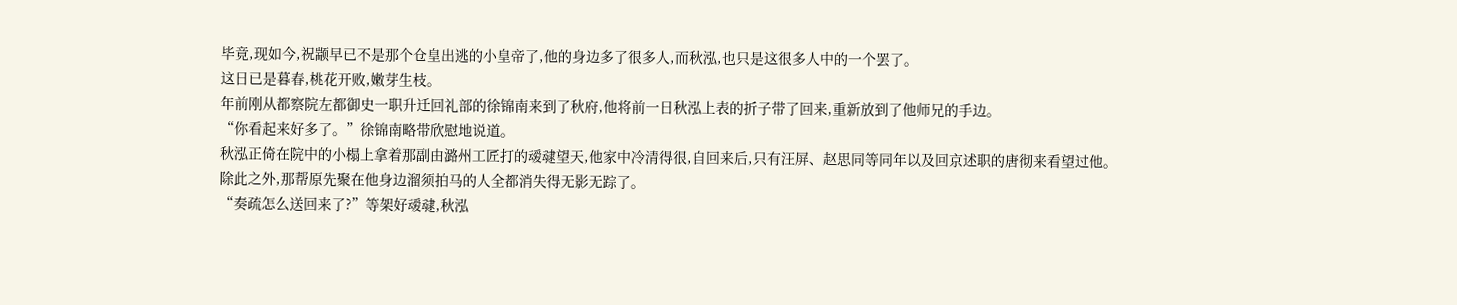毕竟,现如今,祝颛早已不是那个仓皇出逃的小皇帝了,他的身边多了很多人,而秋泓,也只是这很多人中的一个罢了。
这日已是暮春,桃花开败,嫩芽生枝。
年前刚从都察院左都御史一职升迁回礼部的徐锦南来到了秋府,他将前一日秋泓上表的折子带了回来,重新放到了他师兄的手边。
“你看起来好多了。”徐锦南略带欣慰地说道。
秋泓正倚在院中的小榻上拿着那副由潞州工匠打的叆叇望天,他家中冷清得很,自回来后,只有汪屏、赵思同等同年以及回京述职的唐彻来看望过他。
除此之外,那帮原先聚在他身边溜须拍马的人全都消失得无影无踪了。
“奏疏怎么送回来了?”等架好叆叇,秋泓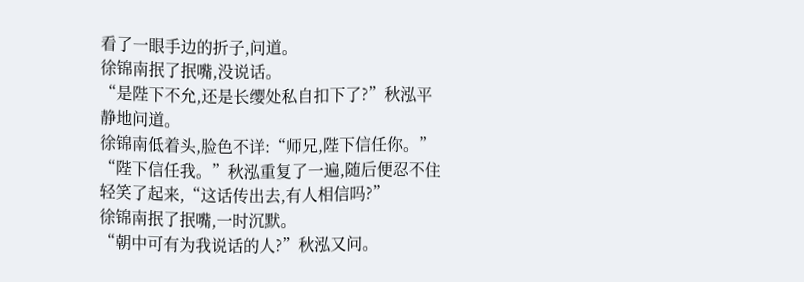看了一眼手边的折子,问道。
徐锦南抿了抿嘴,没说话。
“是陛下不允,还是长缨处私自扣下了?”秋泓平静地问道。
徐锦南低着头,脸色不详:“师兄,陛下信任你。”
“陛下信任我。”秋泓重复了一遍,随后便忍不住轻笑了起来,“这话传出去,有人相信吗?”
徐锦南抿了抿嘴,一时沉默。
“朝中可有为我说话的人?”秋泓又问。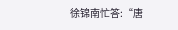徐锦南忙答:“唐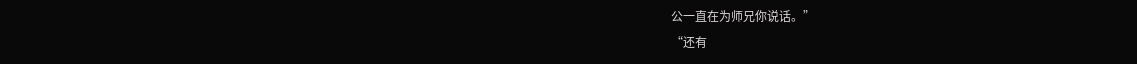公一直在为师兄你说话。”
“还有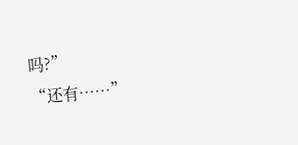吗?”
“还有……”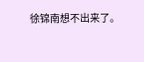徐锦南想不出来了。